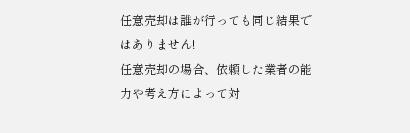任意売却は誰が行っても同じ結果ではありません!
任意売却の場合、依頼した業者の能力や考え方によって対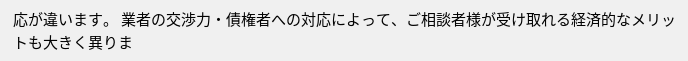応が違います。 業者の交渉力・債権者への対応によって、ご相談者様が受け取れる経済的なメリットも大きく異りま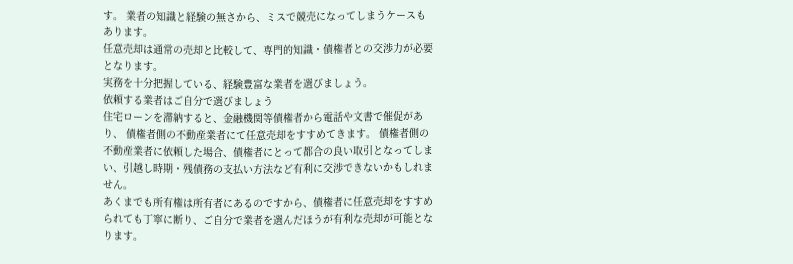す。 業者の知識と経験の無さから、ミスで競売になってしまうケースもあります。
任意売却は通常の売却と比較して、専門的知識・債権者との交渉力が必要となります。
実務を十分把握している、経験豊富な業者を選びましょう。
依頼する業者はご自分で選びましょう
住宅ローンを滞納すると、金融機関等債権者から電話や文書で催促があり、 債権者側の不動産業者にて任意売却をすすめてきます。 債権者側の不動産業者に依頼した場合、債権者にとって都合の良い取引となってしまい、引越し時期・残債務の支払い方法など有利に交渉できないかもしれません。
あくまでも所有権は所有者にあるのですから、債権者に任意売却をすすめられても丁寧に断り、ご自分で業者を選んだほうが有利な売却が可能となります。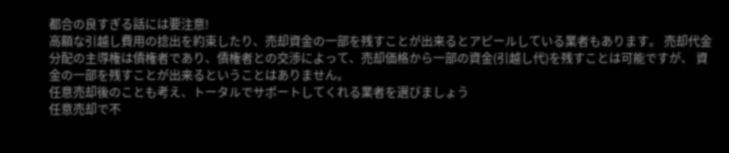都合の良すぎる話には要注意!
高額な引越し費用の捻出を約束したり、売却資金の一部を残すことが出来るとアピールしている業者もあります。 売却代金分配の主導権は債権者であり、債権者との交渉によって、売却価格から一部の資金(引越し代)を残すことは可能ですが、 資金の一部を残すことが出来るということはありません。
任意売却後のことも考え、トータルでサポートしてくれる業者を選びましょう
任意売却で不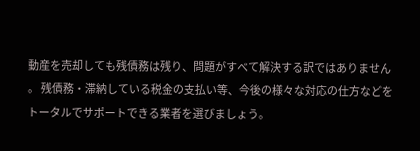動産を売却しても残債務は残り、問題がすべて解決する訳ではありません 。 残債務・滞納している税金の支払い等、今後の様々な対応の仕方などをトータルでサポートできる業者を選びましょう。